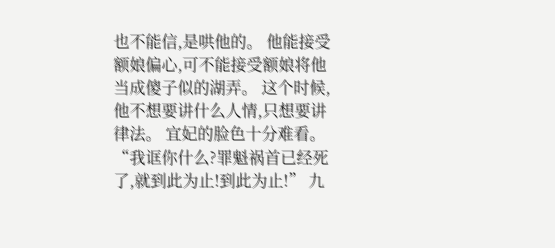也不能信,是哄他的。 他能接受额娘偏心,可不能接受额娘将他当成傻子似的湖弄。 这个时候,他不想要讲什么人情,只想要讲律法。 宜妃的脸色十分难看。 “我诓你什么?罪魁祸首已经死了,就到此为止!到此为止!” 九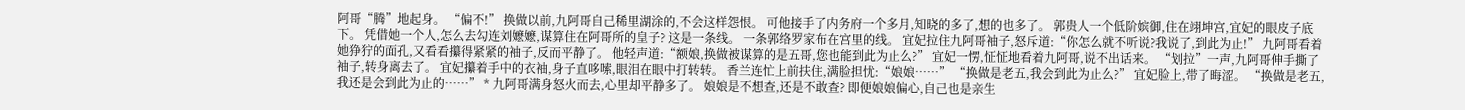阿哥“腾”地起身。 “偏不!” 换做以前,九阿哥自己稀里湖涂的,不会这样怨恨。 可他接手了内务府一个多月,知晓的多了,想的也多了。 郭贵人一个低阶嫔御,住在翊坤宫,宜妃的眼皮子底下。 凭借她一个人,怎么去勾连刘嬷嬷,谋算住在阿哥所的皇子? 这是一条线。 一条郭络罗家布在宫里的线。 宜妃拉住九阿哥袖子,怒斥道:“你怎么就不听说?我说了,到此为止!” 九阿哥看着她狰狞的面孔,又看看攥得紧紧的袖子,反而平静了。 他轻声道:“额娘,换做被谋算的是五哥,您也能到此为止么?” 宜妃一愣,怔怔地看着九阿哥,说不出话来。 “划拉”一声,九阿哥伸手撕了袖子,转身离去了。 宜妃攥着手中的衣袖,身子直哆嗦,眼泪在眼中打转转。 香兰连忙上前扶住,满脸担忧:“娘娘……” “换做是老五,我会到此为止么?” 宜妃脸上,带了晦涩。 “换做是老五,我还是会到此为止的……” * 九阿哥满身怒火而去,心里却平静多了。 娘娘是不想查,还是不敢查? 即便娘娘偏心,自己也是亲生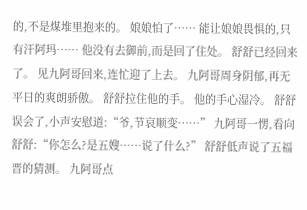的,不是煤堆里抱来的。 娘娘怕了…… 能让娘娘畏惧的,只有汗阿玛…… 他没有去御前,而是回了住处。 舒舒已经回来了。 见九阿哥回来,连忙迎了上去。 九阿哥周身阴郁,再无平日的爽朗骄傲。 舒舒拉住他的手。 他的手心湿冷。 舒舒误会了,小声安慰道:“爷,节哀顺变……” 九阿哥一愣,看向舒舒:“你怎么?是五嫂……说了什么?” 舒舒低声说了五福晋的猜测。 九阿哥点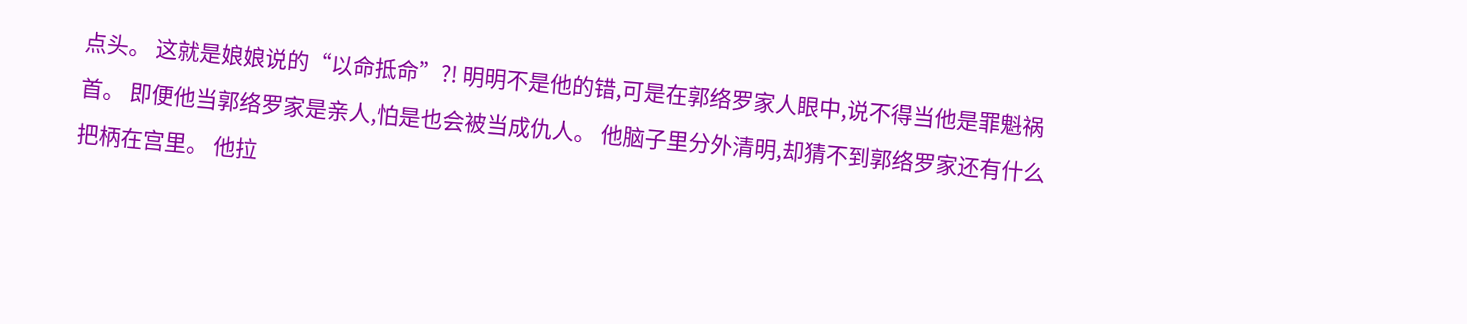点头。 这就是娘娘说的“以命抵命”?! 明明不是他的错,可是在郭络罗家人眼中,说不得当他是罪魁祸首。 即便他当郭络罗家是亲人,怕是也会被当成仇人。 他脑子里分外清明,却猜不到郭络罗家还有什么把柄在宫里。 他拉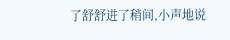了舒舒进了稍间,小声地说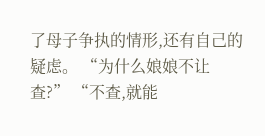了母子争执的情形,还有自己的疑虑。 “为什么娘娘不让查?” “不查,就能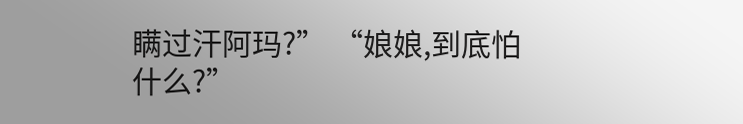瞒过汗阿玛?” “娘娘,到底怕什么?”